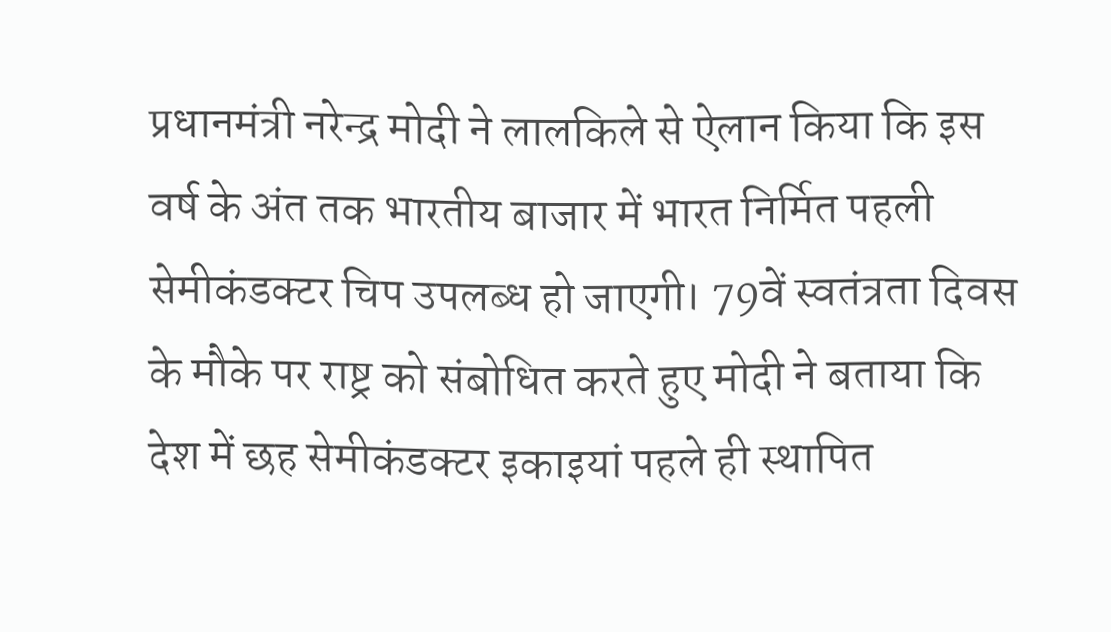प्रधानमंत्री नरेन्द्र मोदी ने लालकिले से ऐलान किया कि इस वर्ष के अंत तक भारतीय बाजार में भारत निर्मित पहली सेमीकंडक्टर चिप उपलब्ध हो जाएगी। 79वें स्वतंत्रता दिवस के मौके पर राष्ट्र को संबोधित करते हुए मोदी ने बताया कि देश में छह सेमीकंडक्टर इकाइयां पहले ही स्थापित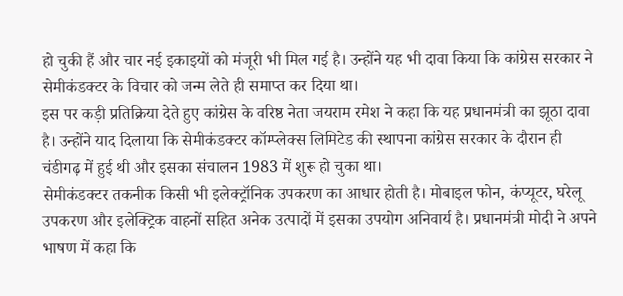हो चुकी हैं और चार नई इकाइयों को मंजूरी भी मिल गई है। उन्होंने यह भी दावा किया कि कांग्रेस सरकार ने सेमीकंडक्टर के विचार को जन्म लेते ही समाप्त कर दिया था।
इस पर कड़ी प्रतिक्रिया देते हुए कांग्रेस के वरिष्ठ नेता जयराम रमेश ने कहा कि यह प्रधानमंत्री का झूठा दावा है। उन्होंने याद दिलाया कि सेमीकंडक्टर कॉम्प्लेक्स लिमिटेड की स्थापना कांग्रेस सरकार के दौरान ही चंडीगढ़ में हुई थी और इसका संचालन 1983 में शुरू हो चुका था।
सेमीकंडक्टर तकनीक किसी भी इलेक्ट्रॉनिक उपकरण का आधार होती है। मोबाइल फोन, कंप्यूटर, घरेलू उपकरण और इलेक्ट्रिक वाहनों सहित अनेक उत्पादों में इसका उपयोग अनिवार्य है। प्रधानमंत्री मोदी ने अपने भाषण में कहा कि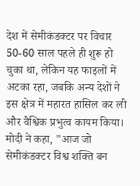देश में सेमीकंडक्टर पर विचार 50-60 साल पहले ही शुरू हो चुका था, लेकिन यह फाइलों में अटका रहा, जबकि अन्य देशों ने इस क्षेत्र में महारत हासिल कर ली और वैश्विक प्रभुत्व कायम किया।
मोदी ने कहा, "आज जो सेमीकंडक्टर विश्व शक्ति बन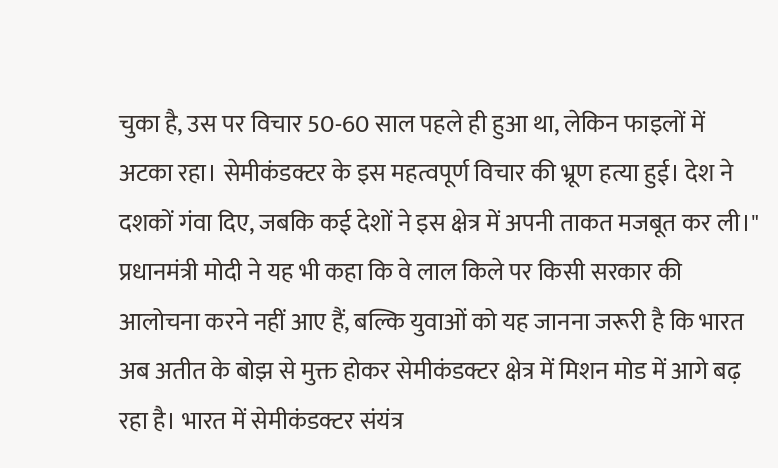चुका है, उस पर विचार 50-60 साल पहले ही हुआ था, लेकिन फाइलों में अटका रहा। सेमीकंडक्टर के इस महत्वपूर्ण विचार की भ्रूण हत्या हुई। देश ने दशकों गंवा दिए, जबकि कई देशों ने इस क्षेत्र में अपनी ताकत मजबूत कर ली।"
प्रधानमंत्री मोदी ने यह भी कहा कि वे लाल किले पर किसी सरकार की आलोचना करने नहीं आए हैं, बल्कि युवाओं को यह जानना जरूरी है कि भारत अब अतीत के बोझ से मुक्त होकर सेमीकंडक्टर क्षेत्र में मिशन मोड में आगे बढ़ रहा है। भारत में सेमीकंडक्टर संयंत्र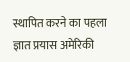स्थापित करने का पहला ज्ञात प्रयास अमेरिकी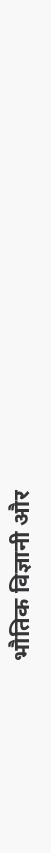भौतिक विज्ञानी और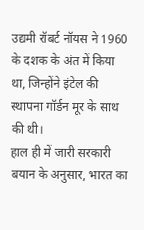उद्यमी रॉबर्ट नॉयस ने 1960 के दशक के अंत में किया था, जिन्होंने इंटेल की स्थापना गॉर्डन मूर के साथ की थी।
हाल ही में जारी सरकारी बयान के अनुसार, भारत का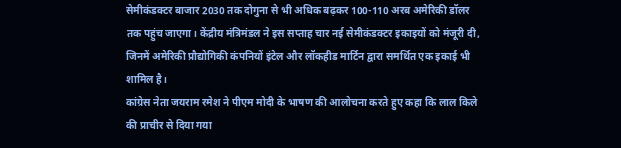सेमीकंडक्टर बाजार 2030 तक दोगुना से भी अधिक बढ़कर 100-110 अरब अमेरिकी डॉलर तक पहुंच जाएगा। केंद्रीय मंत्रिमंडल ने इस सप्ताह चार नई सेमीकंडक्टर इकाइयों को मंजूरी दी, जिनमें अमेरिकी प्रौद्योगिकी कंपनियों इंटेल और लॉकहीड मार्टिन द्वारा समर्थित एक इकाई भी शामिल है।
कांग्रेस नेता जयराम रमेश ने पीएम मोदी के भाषण की आलोचना करते हुए कहा कि लाल किले की प्राचीर से दिया गया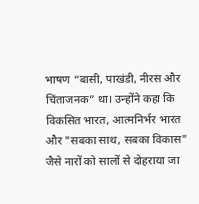भाषण “बासी, पाखंडी, नीरस और चिंताजनक” था। उन्होंने कहा कि विकसित भारत, आत्मनिर्भर भारत और "सबका साथ, सबका विकास" जैसे नारों को सालों से दोहराया जा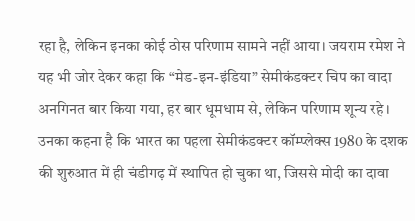रहा है, लेकिन इनका कोई ठोस परिणाम सामने नहीं आया। जयराम रमेश ने यह भी जोर देकर कहा कि “मेड-इन-इंडिया” सेमीकंडक्टर चिप का वादा अनगिनत बार किया गया, हर बार धूमधाम से, लेकिन परिणाम शून्य रहे। उनका कहना है कि भारत का पहला सेमीकंडक्टर कॉम्प्लेक्स 1980 के दशक की शुरुआत में ही चंडीगढ़ में स्थापित हो चुका था, जिससे मोदी का दावा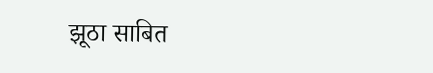झूठा साबित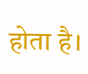होता है।